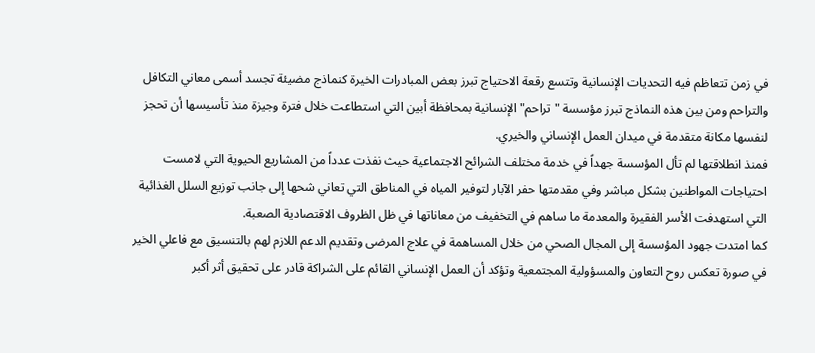في زمن تتعاظم فيه التحديات الإنسانية وتتسع رقعة الاحتياج تبرز بعض المبادرات الخيرة كنماذج مضيئة تجسد أسمى معاني التكافل والتراحم ومن بين هذه النماذج تبرز مؤسسة "تراحم" الإنسانية بمحافظة أبين التي استطاعت خلال فترة وجيزة منذ تأسيسها أن تحجز لنفسها مكانة متقدمة في ميدان العمل الإنساني والخيري.
فمنذ انطلاقتها لم تأل المؤسسة جهداً في خدمة مختلف الشرائح الاجتماعية حيث نفذت عدداً من المشاريع الحيوية التي لامست احتياجات المواطنين بشكل مباشر وفي مقدمتها حفر الآبار لتوفير المياه في المناطق التي تعاني شحها إلى جانب توزيع السلل الغذائية التي استهدفت الأسر الفقيرة والمعدمة ما ساهم في التخفيف من معاناتها في ظل الظروف الاقتصادية الصعبة.
كما امتدت جهود المؤسسة إلى المجال الصحي من خلال المساهمة في علاج المرضى وتقديم الدعم اللازم لهم بالتنسيق مع فاعلي الخير في صورة تعكس روح التعاون والمسؤولية المجتمعية وتؤكد أن العمل الإنساني القائم على الشراكة قادر على تحقيق أثر أكبر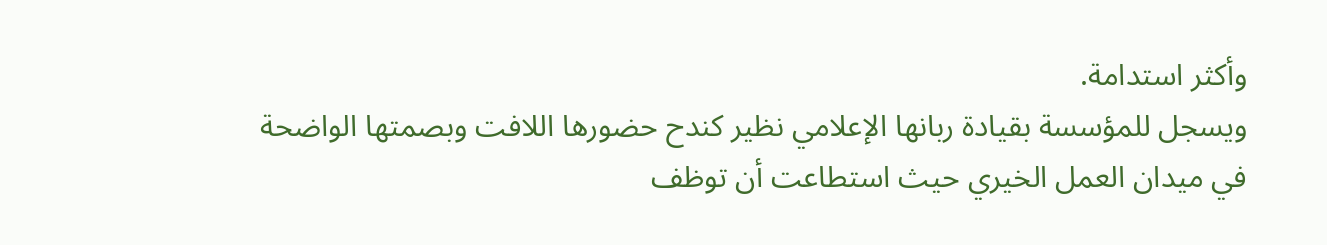وأكثر استدامة.
ويسجل للمؤسسة بقيادة ربانها الإعلامي نظير كندح حضورها اللافت وبصمتها الواضحة في ميدان العمل الخيري حيث استطاعت أن توظف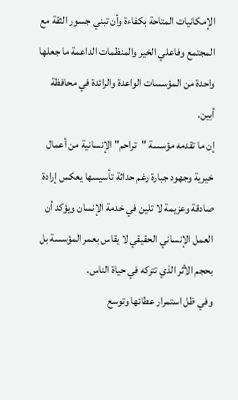الإمكانيات المتاحة بكفاءة وأن تبني جسور الثقة مع المجتمع وفاعلي الخير والمنظمات الداعمة ما جعلها واحدة من المؤسسات الواعدة والرائدة في محافظة أبين.
إن ما تقدمه مؤسسة "تراحم" الإنسانية من أعمال خيرية وجهود جبارة رغم حداثة تأسيسها يعكس إرادة صادقة وعزيمة لا تلين في خدمة الإنسان ويؤكد أن العمل الإنساني الحقيقي لا يقاس بعمر المؤسسة بل بحجم الأثر الذي تتركه في حياة الناس.
وفي ظل استمرار عطائها وتوسع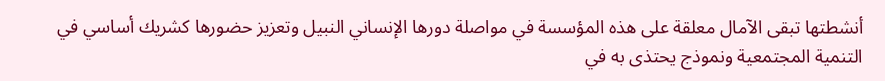أنشطتها تبقى الآمال معلقة على هذه المؤسسة في مواصلة دورها الإنساني النبيل وتعزيز حضورها كشريك أساسي في التنمية المجتمعية ونموذج يحتذى به في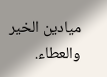ميادين الخير والعطاء.